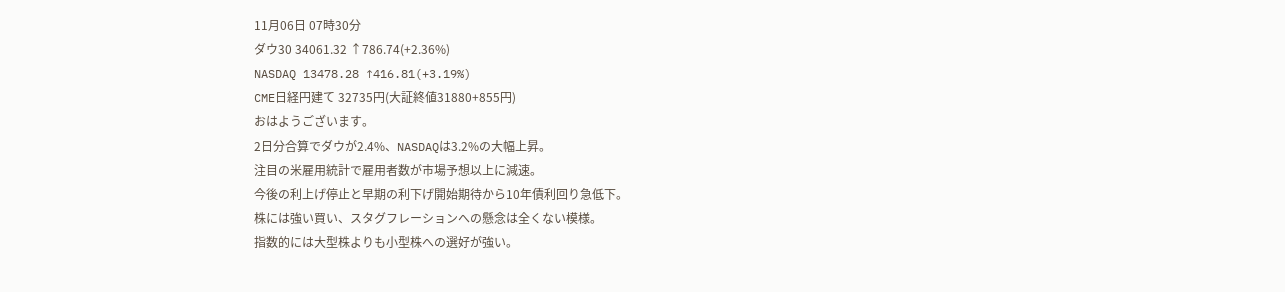11月06日 07時30分
ダウ30 34061.32 ↑786.74(+2.36%)
NASDAQ 13478.28 ↑416.81(+3.19%)
CME日経円建て 32735円(大証終値31880+855円)
おはようございます。
2日分合算でダウが2.4%、NASDAQは3.2%の大幅上昇。
注目の米雇用統計で雇用者数が市場予想以上に減速。
今後の利上げ停止と早期の利下げ開始期待から10年債利回り急低下。
株には強い買い、スタグフレーションへの懸念は全くない模様。
指数的には大型株よりも小型株への選好が強い。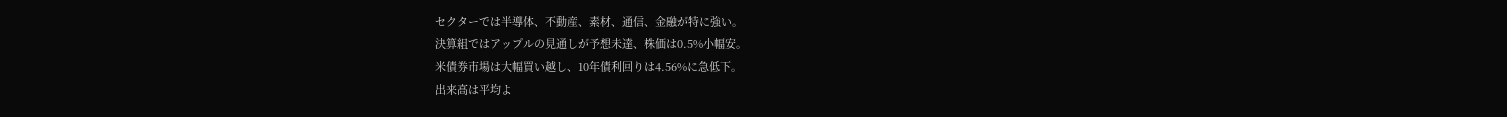セクターでは半導体、不動産、素材、通信、金融が特に強い。
決算組ではアップルの見通しが予想未達、株価は0.5%小幅安。
米債券市場は大幅買い越し、10年債利回りは4.56%に急低下。
出来高は平均よ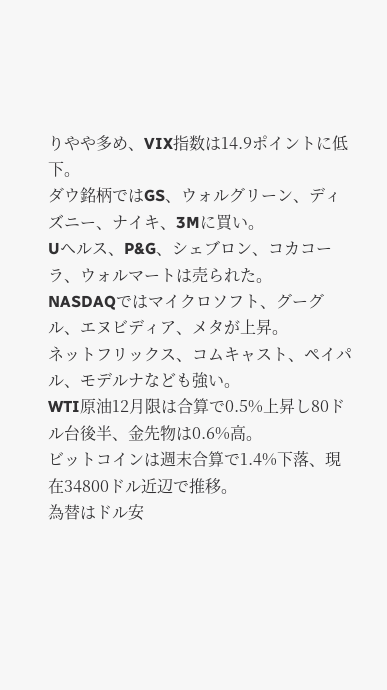りやや多め、VIX指数は14.9ポイントに低下。
ダウ銘柄ではGS、ウォルグリーン、ディズニー、ナイキ、3Mに買い。
Uヘルス、P&G、シェブロン、コカコーラ、ウォルマートは売られた。
NASDAQではマイクロソフト、グーグル、エヌビディア、メタが上昇。
ネットフリックス、コムキャスト、ペイパル、モデルナなども強い。
WTI原油12月限は合算で0.5%上昇し80ドル台後半、金先物は0.6%高。
ビットコインは週末合算で1.4%下落、現在34800ドル近辺で推移。
為替はドル安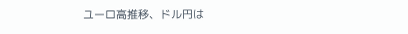ユーロ高推移、ドル円は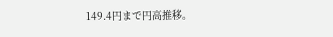149.4円まで円高推移。